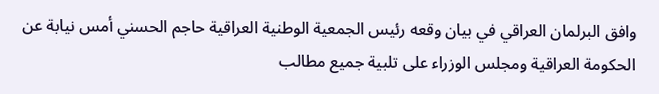وافق البرلمان العراقي في بيان وقعه رئيس الجمعية الوطنية العراقية حاجم الحسني أمس نيابة عن الحكومة العراقية ومجلس الوزراء على تلبية جميع مطالب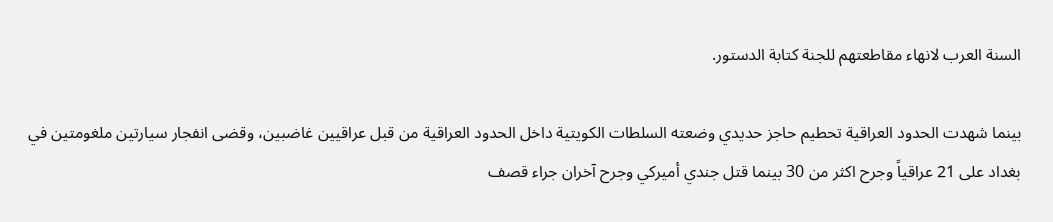السنة العرب لانهاء مقاطعتهم للجنة كتابة الدستور.

بينما شهدت الحدود العراقية تحطيم حاجز حديدي وضعته السلطات الكويتية داخل الحدود العراقية من قبل عراقيين غاضبين، وقضى انفجار سيارتين ملغومتين في بغداد على 21 عراقياً وجرح اكثر من 30 بينما قتل جندي أميركي وجرح آخران جراء قصف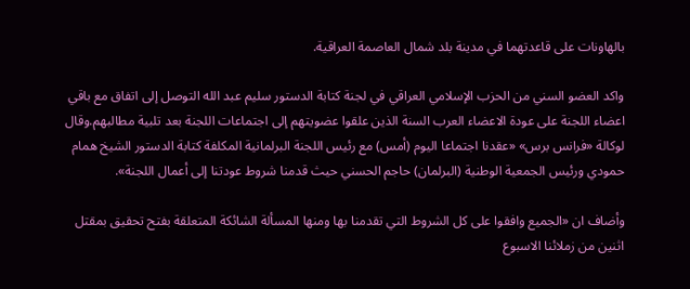بالهاونات على قاعدتهما في مدينة بلد شمال العاصمة العراقية.

واكد العضو السني من الحزب الإسلامي العراقي في لجنة كتابة الدستور سليم عبد الله التوصل إلى اتفاق مع باقي اعضاء اللجنة على عودة الاعضاء العرب السنة الذين علقوا عضويتهم إلى اجتماعات اللجنة بعد تلبية مطالبهم.وقال لوكالة «فرانس برس» «عقدنا اجتماعا اليوم (أمس) مع رئيس اللجنة البرلمانية المكلفة كتابة الدستور الشيخ همام حمودي ورئيس الجمعية الوطنية (البرلمان) حاجم الحسني حيث قدمنا شروط عودتنا إلى أعمال اللجنة».

وأضاف ان «الجميع وافقوا على كل الشروط التي تقدمنا بها ومنها المسألة الشائكة المتعلقة بفتح تحقيق بمقتل اثنين من زملائنا الاسبوع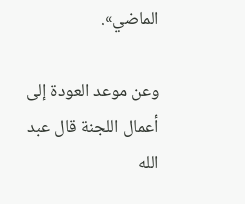الماضي».

وعن موعد العودة إلى أعمال اللجنة قال عبد الله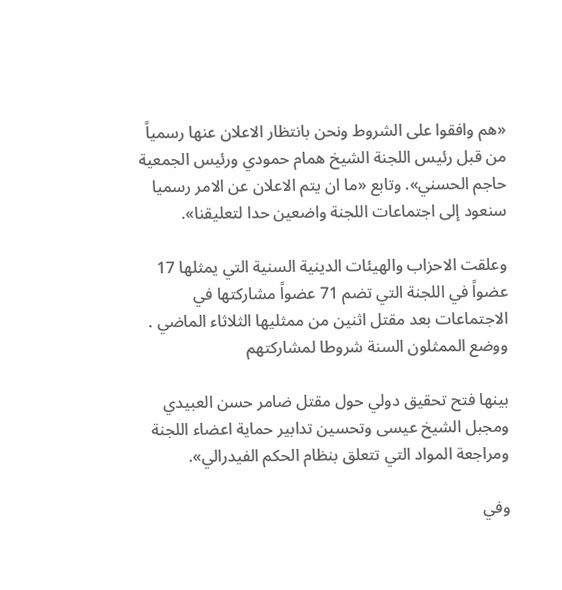«هم وافقوا على الشروط ونحن بانتظار الاعلان عنها رسمياً من قبل رئيس اللجنة الشيخ همام حمودي ورئيس الجمعية حاجم الحسني». وتابع «ما ان يتم الاعلان عن الامر رسميا سنعود إلى اجتماعات اللجنة واضعين حدا لتعليقنا».

وعلقت الاحزاب والهيئات الدينية السنية التي يمثلها 17 عضواً في اللجنة التي تضم 71 عضواً مشاركتها في الاجتماعات بعد مقتل اثنين من ممثليها الثلاثاء الماضي . ووضع الممثلون السنة شروطا لمشاركتهم

بينها فتح تحقيق دولي حول مقتل ضامر حسن العبيدي ومجبل الشيخ عيسى وتحسين تدابير حماية اعضاء اللجنة ومراجعة المواد التي تتعلق بنظام الحكم الفيدرالي».

وفي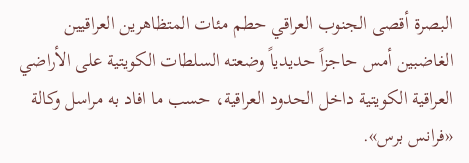البصرة أقصى الجنوب العراقي حطم مئات المتظاهرين العراقيين الغاضبين أمس حاجزاً حديدياً وضعته السلطات الكويتية على الأراضي العراقية الكويتية داخل الحدود العراقية، حسب ما افاد به مراسل وكالة «فرانس برس».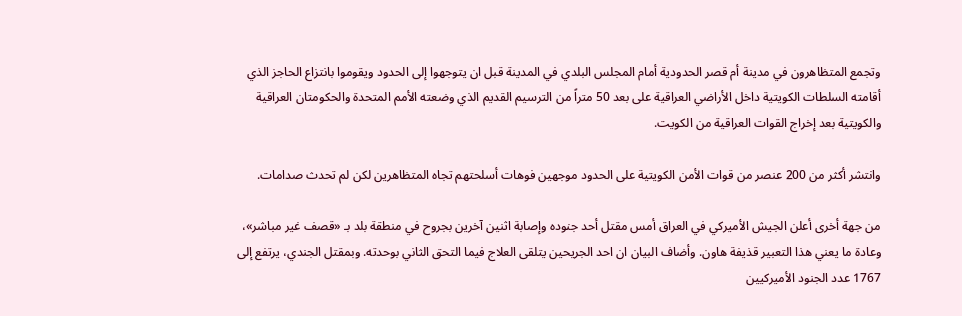وتجمع المتظاهرون في مدينة أم قصر الحدودية أمام المجلس البلدي في المدينة قبل ان يتوجهوا إلى الحدود ويقوموا بانتزاع الحاجز الذي أقامته السلطات الكويتية داخل الأراضي العراقية على بعد 50 متراً من الترسيم القديم الذي وضعته الأمم المتحدة والحكومتان العراقية والكويتية بعد إخراج القوات العراقية من الكويت.

وانتشر أكثر من 200 عنصر من قوات الأمن الكويتية على الحدود موجهين فوهات أسلحتهم تجاه المتظاهرين لكن لم تحدث صدامات.

من جهة أخرى أعلن الجيش الأميركي في العراق أمس مقتل أحد جنوده وإصابة اثنين آخرين بجروح في منطقة بلد بـ «قصف غير مباشر»، وعادة ما يعني هذا التعبير قذيفة هاون. وأضاف البيان ان احد الجريحين يتلقى العلاج فيما التحق الثاني بوحدته. وبمقتل الجندي، يرتفع إلى 1767 عدد الجنود الأميركيين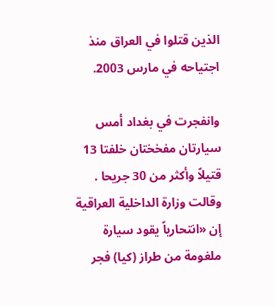الذين قتلوا في العراق منذ اجتياحه في مارس 2003.

وانفجرت في بغداد أمس سيارتان مفخختان خلفتا 13 قتيلاً وأكثر من 30 جريحا . وقالت وزارة الداخلية العراقية إن «انتحارياً يقود سيارة ملغومة من طراز (كيا) فجر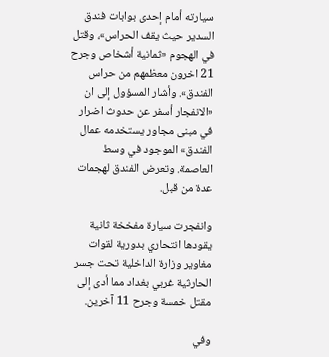سيارته أمام إحدى بوابات فندق السدير حيث يقف الحراس»، وقتل في الهجوم «ثمانية أشخاص وجرح 21 اخرون معظمهم من حراس الفندق». وأشار المسؤول إلى ان «الانفجار أسفر عن حدوث اضرار في مبنى مجاور يستخدمه عمال الفندق» الموجود في وسط العاصمة. وتعرض الفندق لهجمات عدة من قبل.

وانفجرت سيارة مفخخة ثانية يقودها انتحاري بدورية لقوات مغاوير وزارة الداخلية تحت جسر الحارثية غربي بغداد مما أدى إلى مقتل خمسة وجرح 11 آخرين.

وفي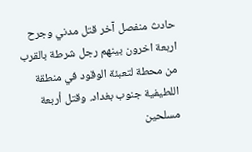حادث منفصل آخر قتل مدني وجرح اربعة اخرون بينهم رجل شرطة بالقرب من محطة لتعبئة الوقود في منطقة اللطيفية جنوب بغداد. وقتل أربعة مسلحين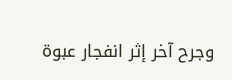وجرح آخر إثر انفجار عبوة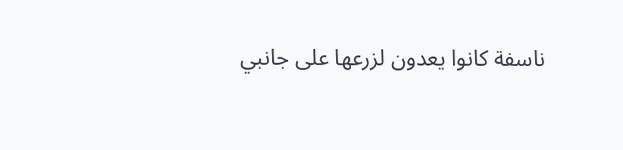ناسفة كانوا يعدون لزرعها على جانبي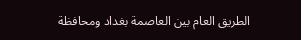الطريق العام بين العاصمة بغداد ومحافظة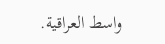واسط العراقية.